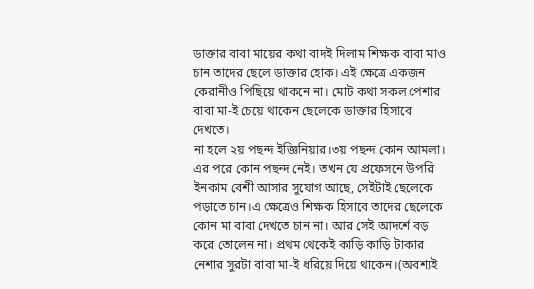ডাক্তার বাবা মায়ের কথা বাদই দিলাম শিক্ষক বাবা মাও চান তাদের ছেলে ডাক্তার হোক। এই ক্ষেত্রে একজন কেরানীও পিছিয়ে থাকনে না। মোট কথা সকল পেশার বাবা মা-ই চেয়ে থাকেন ছেলেকে ডাক্তার হিসাবে দেখতে।
না হলে ২য় পছন্দ ইজ্ঞিনিয়ার।৩য় পছন্দ কোন আমলা। এর পরে কোন পছন্দ নেই। তখন যে প্রফেসনে উপরি ইনকাম বেশী আসার সুযোগ আছে, সেইটাই ছেলেকে পড়াতে চান।এ ক্ষেত্রেও শিক্ষক হিসাবে তাদের ছেলেকে কোন মা বাবা দেখতে চান না। আর সেই আদর্শে বড় করে তোলেন না। প্রথম থেকেই কাড়ি কাড়ি টাকার নেশার সুরটা বাবা মা-ই ধরিয়ে দিয়ে থাকেন।(অবশ্যই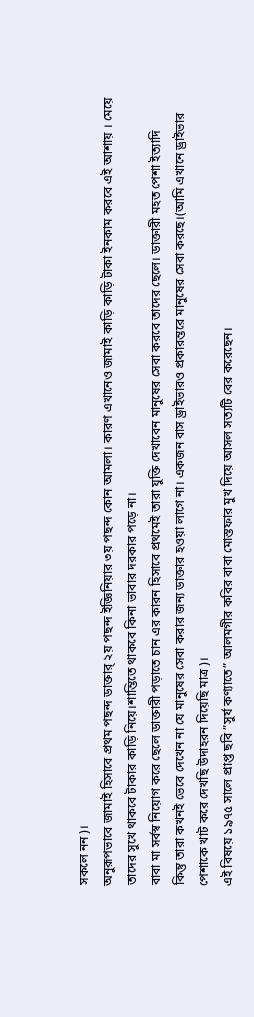সকলে নন)।
অনুরূপভাবে জামাই হিসাবে প্রথম পছন্দ ডাক্তার্ ২য় পছন্দ ইজ্ঞিনিয়ার ৩য় পছন্দ কোন আমলা। কারণ এখানেও জামাই কাড়ি কাড়ি টাকা ইনকাম করবে এই আশায় । মেয়ে তাদের সুখে থাকবে টাকার কাড়ি নিয়ে।শান্তিতে থাকবে কিনা ভাবার দরকার পড়ে না।
বাবা মা সর্বস্ব নিয়োগ করে ছেলে ডাক্তারী পড়াতে চান এর কারন হিসাবে প্রথমেই তারা যুক্তি দেখাবেন মানুষের সেবা করবে তাদের ছেলে। ডাক্তারী মহত পেশা ইত্যাদি
কিন্তু তারা কখনই ভেবে দেখেন না যে মানুষের সেবা করার জন্য ডাক্তার হওয়া লাগে না। একজন বাস ড্রাইভারও প্রকারন্তরে মানুষের সেবা করছে।(আমি এখানে ড্রাইভার পেশাকে খাট করে দেখছি উদাহরন দিয়েছি মাত্র)।
এই বিষয়ে ১৯৭৫ সালে প্রাপ্ত ছবি ”সুর্য কণ্যাতে” আলমগীর কবির বাবা মোস্তফার মুখ দিয়ে আসল সত্যটি বের করেছেন।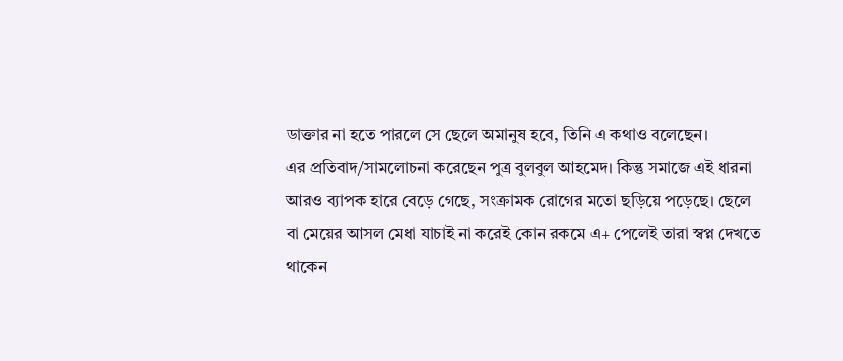ডাক্তার না হতে পারলে সে ছেলে অমানুষ হবে, তিনি এ কথাও বলেছেন।
এর প্রতিবাদ/সামলোচনা করেছেন পুত্র বুলবুল আহমেদ। কিন্তু সমাজে এই ধারনা আরও ব্যাপক হারে বেড়ে গেছে, সংক্রামক রোগের মতো ছড়িয়ে পড়েছে। ছেলে বা মেয়ের আসল মেধা যাচাই না করেই কোন রকমে এ+ পেলেই তারা স্বপ্ন দেখতে থাকেন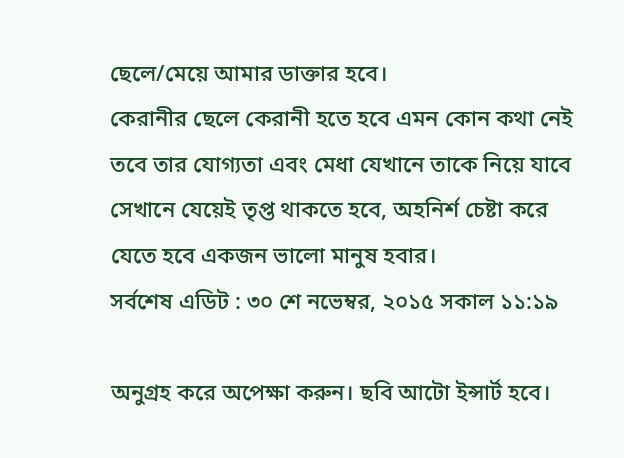ছেলে/মেয়ে আমার ডাক্তার হবে।
কেরানীর ছেলে কেরানী হতে হবে এমন কোন কথা নেই তবে তার যোগ্যতা এবং মেধা যেখানে তাকে নিয়ে যাবে সেখানে যেয়েই তৃপ্ত থাকতে হবে, অহনির্শ চেষ্টা করে যেতে হবে একজন ভালো মানুষ হবার।
সর্বশেষ এডিট : ৩০ শে নভেম্বর, ২০১৫ সকাল ১১:১৯

অনুগ্রহ করে অপেক্ষা করুন। ছবি আটো ইন্সার্ট হবে।